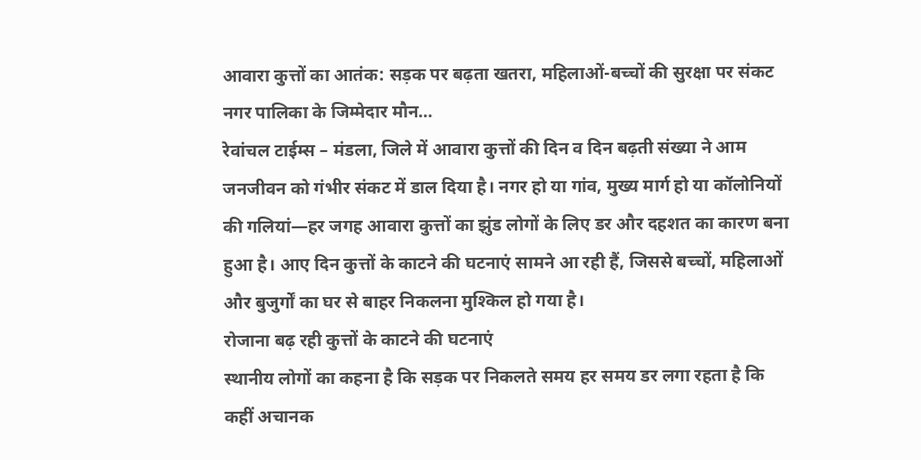आवारा कुत्तों का आतंक: सड़क पर बढ़ता खतरा, महिलाओं-बच्चों की सुरक्षा पर संकट नगर पालिका के जिम्मेदार मौन…
रेवांचल टाईम्स – मंडला, जिले में आवारा कुत्तों की दिन व दिन बढ़ती संख्या ने आम जनजीवन को गंभीर संकट में डाल दिया है। नगर हो या गांव, मुख्य मार्ग हो या कॉलोनियों की गलियां—हर जगह आवारा कुत्तों का झुंड लोगों के लिए डर और दहशत का कारण बना हुआ है। आए दिन कुत्तों के काटने की घटनाएं सामने आ रही हैं, जिससे बच्चों, महिलाओं और बुजुर्गों का घर से बाहर निकलना मुश्किल हो गया है।
रोजाना बढ़ रही कुत्तों के काटने की घटनाएं
स्थानीय लोगों का कहना है कि सड़क पर निकलते समय हर समय डर लगा रहता है कि कहीं अचानक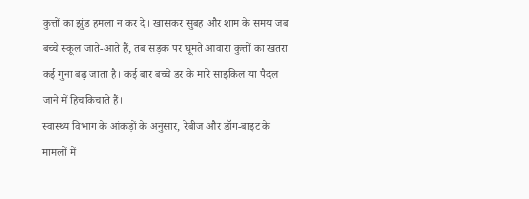कुत्तों का झुंड हमला न कर दे। खासकर सुबह और शाम के समय जब बच्चे स्कूल जाते-आते हैं, तब सड़क पर घूमते आवारा कुत्तों का खतरा कई गुना बढ़ जाता है। कई बार बच्चे डर के मारे साइकिल या पैदल जाने में हिचकिचाते हैं।
स्वास्थ्य विभाग के आंकड़ों के अनुसार, रेबीज और डॉग-बाइट के मामलों में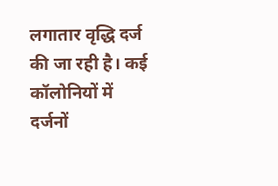लगातार वृद्धि दर्ज की जा रही है। कई कॉलोनियों में दर्जनों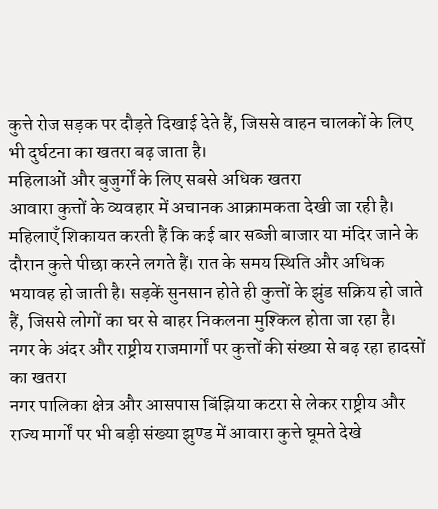कुत्ते रोज सड़क पर दौड़ते दिखाई देते हैं, जिससे वाहन चालकों के लिए भी दुर्घटना का खतरा बढ़ जाता है।
महिलाओं और बुजुर्गों के लिए सबसे अधिक खतरा
आवारा कुत्तों के व्यवहार में अचानक आक्रामकता देखी जा रही है। महिलाएँ शिकायत करती हैं कि कई बार सब्जी बाजार या मंदिर जाने के दौरान कुत्ते पीछा करने लगते हैं। रात के समय स्थिति और अधिक भयावह हो जाती है। सड़कें सुनसान होते ही कुत्तों के झुंड सक्रिय हो जाते हैं, जिससे लोगों का घर से बाहर निकलना मुश्किल होता जा रहा है।
नगर के अंदर और राष्ट्रीय राजमार्गों पर कुत्तों की संख्या से बढ़ रहा हादसों का खतरा
नगर पालिका क्षेत्र और आसपास बिंझिया कटरा से लेकर राष्ट्रीय और राज्य मार्गों पर भी बड़ी संख्या झुण्ड में आवारा कुत्ते घूमते देखे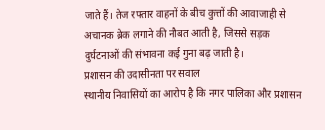जाते हैं। तेज रफ्तार वाहनों के बीच कुत्तों की आवाजाही से अचानक ब्रेक लगाने की नौबत आती है, जिससे सड़क दुर्घटनाओं की संभावना कई गुना बढ़ जाती है।
प्रशासन की उदासीनता पर सवाल
स्थानीय निवासियों का आरोप है कि नगर पालिका और प्रशासन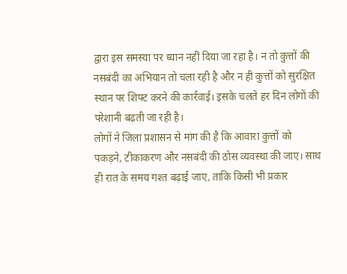द्वारा इस समस्या पर ध्यान नहीं दिया जा रहा है। न तो कुत्तों की नसबंदी का अभियान तो चला रही है और न ही कुत्तों को सुरक्षित स्थान पर शिफ्ट करने की कार्रवाई। इसके चलते हर दिन लोगों की परेशानी बढ़ती जा रही है।
लोगों ने जिला प्रशासन से मांग की है कि आवारा कुत्तों को पकड़ने, टीकाकरण और नसबंदी की ठोस व्यवस्था की जाए। साथ ही रात के समय गश्त बढ़ाई जाए, ताकि किसी भी प्रकार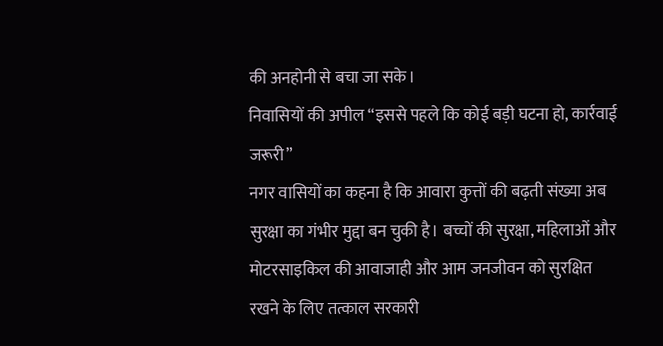की अनहोनी से बचा जा सके।
निवासियों की अपील “इससे पहले कि कोई बड़ी घटना हो, कार्रवाई जरूरी”
नगर वासियों का कहना है कि आवारा कुत्तों की बढ़ती संख्या अब सुरक्षा का गंभीर मुद्दा बन चुकी है। बच्चों की सुरक्षा, महिलाओं और मोटरसाइकिल की आवाजाही और आम जनजीवन को सुरक्षित रखने के लिए तत्काल सरकारी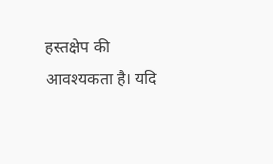हस्तक्षेप की आवश्यकता है। यदि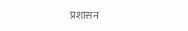प्रशासन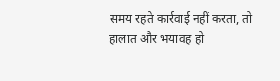समय रहते कार्रवाई नहीं करता, तो हालात और भयावह हो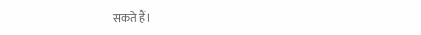सकते हैं।